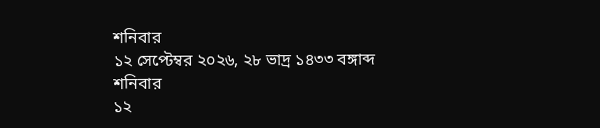শনিবার
১২ সেপ্টেম্বর ২০২৬, ২৮ ভাদ্র ১৪৩৩ বঙ্গাব্দ
শনিবার
১২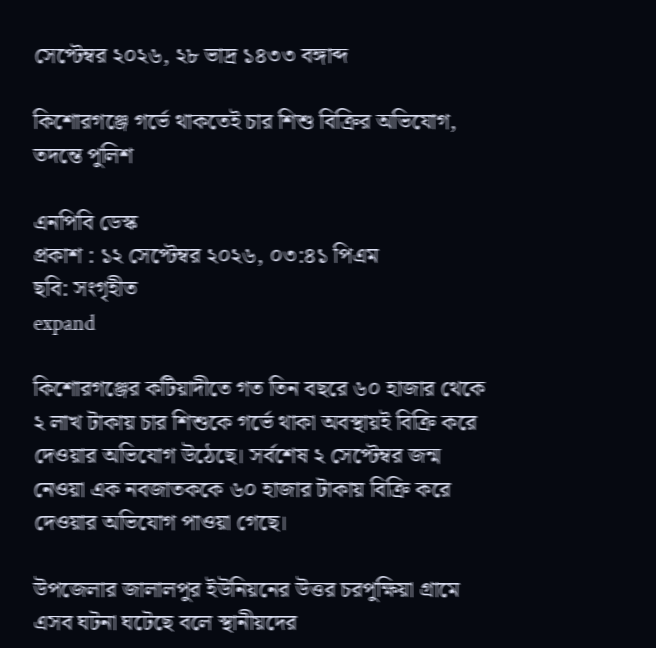সেপ্টেম্বর ২০২৬, ২৮ ভাদ্র ১৪৩৩ বঙ্গাব্দ

কিশোরগঞ্জে গর্ভে থাকতেই চার শিশু বিক্রির অভিযোগ, তদন্তে পুলিশ

এনপিবি ডেস্ক
প্রকাশ : ১২ সেপ্টেম্বর ২০২৬, ০৩:৪১ পিএম
ছবি: সংগৃহীত
expand

কিশোরগঞ্জের কটিয়াদীতে গত তিন বছরে ৬০ হাজার থেকে ২ লাখ টাকায় চার শিশুকে গর্ভে থাকা অবস্থায়ই বিক্রি করে দেওয়ার অভিযোগ উঠেছে। সর্বশেষ ২ সেপ্টেম্বর জন্ম নেওয়া এক নবজাতককে ৬০ হাজার টাকায় বিক্রি করে দেওয়ার অভিযোগ পাওয়া গেছে।

উপজেলার জালালপুর ইউনিয়নের উত্তর চরপুক্ষিয়া গ্রামে এসব ঘটনা ঘটেছে বলে স্থানীয়দের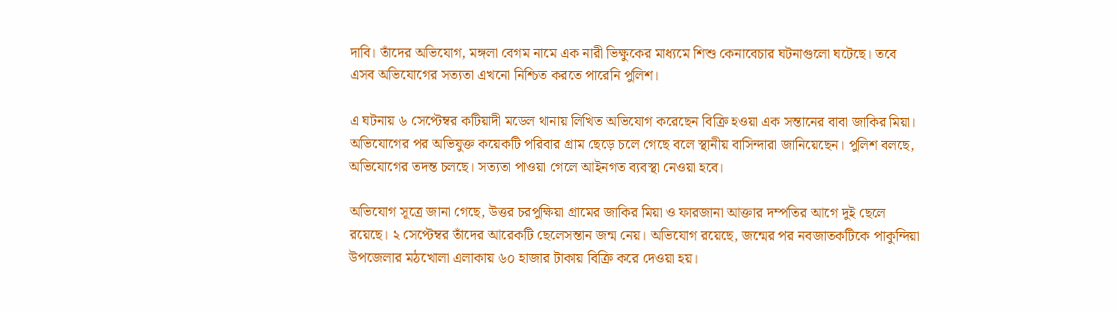দাবি। তাঁদের অভিযোগ, মঙ্গলা বেগম নামে এক নারী ভিক্ষুকের মাধ্যমে শিশু কেনাবেচার ঘটনাগুলো ঘটেছে। তবে এসব অভিযোগের সত্যতা এখনো নিশ্চিত করতে পারেনি পুলিশ।

এ ঘটনায় ৬ সেপ্টেম্বর কটিয়াদী মডেল থানায় লিখিত অভিযোগ করেছেন বিক্রি হওয়া এক সন্তানের বাবা জাকির মিয়া। অভিযোগের পর অভিযুক্ত কয়েকটি পরিবার গ্রাম ছেড়ে চলে গেছে বলে স্থানীয় বাসিন্দারা জানিয়েছেন। পুলিশ বলছে, অভিযোগের তদন্ত চলছে। সত্যতা পাওয়া গেলে আইনগত ব্যবস্থা নেওয়া হবে।

অভিযোগ সূত্রে জানা গেছে, উত্তর চরপুক্ষিয়া গ্রামের জাকির মিয়া ও ফারজানা আক্তার দম্পতির আগে দুই ছেলে রয়েছে। ২ সেপ্টেম্বর তাঁদের আরেকটি ছেলেসন্তান জন্ম নেয়। অভিযোগ রয়েছে, জন্মের পর নবজাতকটিকে পাকুন্দিয়া উপজেলার মঠখোলা এলাকায় ৬০ হাজার টাকায় বিক্রি করে দেওয়া হয়।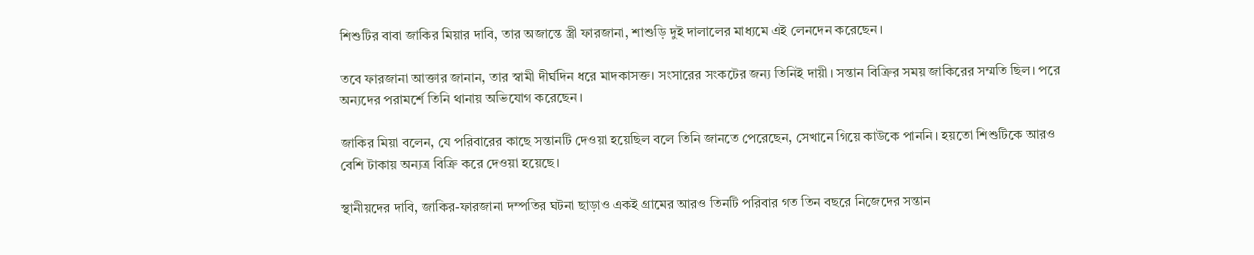শিশুটির বাবা জাকির মিয়ার দাবি, তার অজান্তে স্ত্রী ফারজানা, শাশুড়ি দুই দালালের মাধ্যমে এই লেনদেন করেছেন।

তবে ফারজানা আক্তার জানান, তার স্বামী দীর্ঘদিন ধরে মাদকাসক্ত। সংসারের সংকটের জন্য তিনিই দায়ী। সন্তান বিক্রির সময় জাকিরের সম্মতি ছিল। পরে অন্যদের পরামর্শে তিনি থানায় অভিযোগ করেছেন।

জাকির মিয়া বলেন, যে পরিবারের কাছে সন্তানটি দেওয়া হয়েছিল বলে তিনি জানতে পেরেছেন, সেখানে গিয়ে কাউকে পাননি। হয়তো শিশুটিকে আরও বেশি টাকায় অন্যত্র বিক্রি করে দেওয়া হয়েছে।

স্থানীয়দের দাবি, জাকির-ফারজানা দম্পতির ঘটনা ছাড়াও একই গ্রামের আরও তিনটি পরিবার গত তিন বছরে নিজেদের সন্তান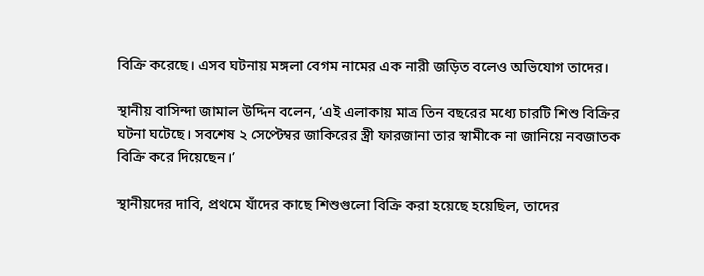বিক্রি করেছে। এসব ঘটনায় মঙ্গলা বেগম নামের এক নারী জড়িত বলেও অভিযোগ তাদের।

স্থানীয় বাসিন্দা জামাল উদ্দিন বলেন, ‘এই এলাকায় মাত্র তিন বছরের মধ্যে চারটি শিশু বিক্রির ঘটনা ঘটেছে। সবশেষ ২ সেপ্টেম্বর জাকিরের স্ত্রী ফারজানা তার স্বামীকে না জানিয়ে নবজাতক বিক্রি করে দিয়েছেন।’

স্থানীয়দের দাবি, প্রথমে যাঁদের কাছে শিশুগুলো বিক্রি করা হয়েছে হয়েছিল, তাদের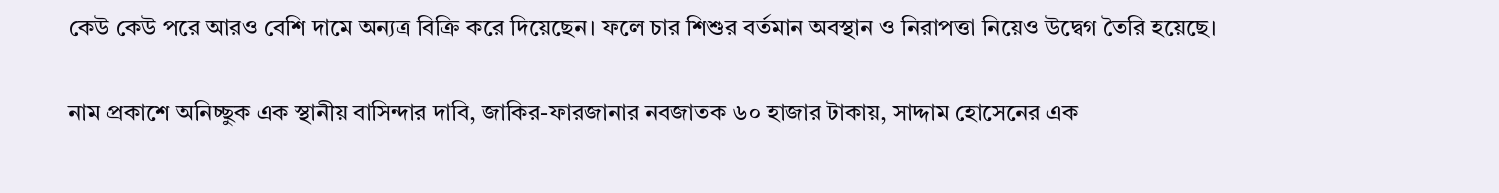কেউ কেউ পরে আরও বেশি দামে অন্যত্র বিক্রি করে দিয়েছেন। ফলে চার শিশুর বর্তমান অবস্থান ও নিরাপত্তা নিয়েও উদ্বেগ তৈরি হয়েছে।

নাম প্রকাশে অনিচ্ছুক এক স্থানীয় বাসিন্দার দাবি, জাকির-ফারজানার নবজাতক ৬০ হাজার টাকায়, সাদ্দাম হোসেনের এক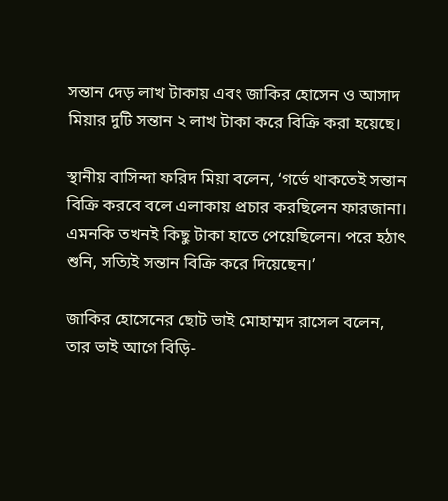সন্তান দেড় লাখ টাকায় এবং জাকির হোসেন ও আসাদ মিয়ার দুটি সন্তান ২ লাখ টাকা করে বিক্রি করা হয়েছে।

স্থানীয় বাসিন্দা ফরিদ মিয়া বলেন, ‘গর্ভে থাকতেই সন্তান বিক্রি করবে বলে এলাকায় প্রচার করছিলেন ফারজানা। এমনকি তখনই কিছু টাকা হাতে পেয়েছিলেন। পরে হঠাৎ শুনি, সত্যিই সন্তান বিক্রি করে দিয়েছেন।’

জাকির হোসেনের ছোট ভাই মোহাম্মদ রাসেল বলেন, তার ভাই আগে বিড়ি-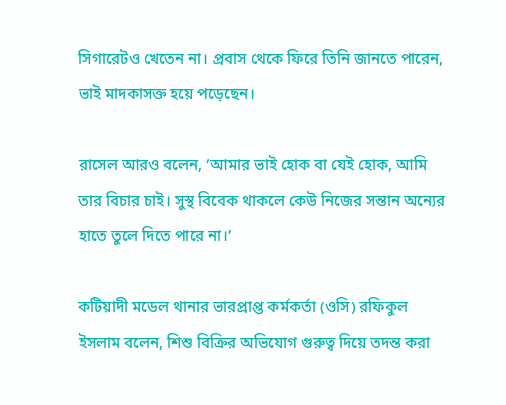সিগারেটও খেতেন না। প্রবাস থেকে ফিরে তিনি জানতে পারেন, ভাই মাদকাসক্ত হয়ে পড়েছেন।

রাসেল আরও বলেন, ‘আমার ভাই হোক বা যেই হোক, আমি তার বিচার চাই। সুস্থ বিবেক থাকলে কেউ নিজের সন্তান অন্যের হাতে তুলে দিতে পারে না।’

কটিয়াদী মডেল থানার ভারপ্রাপ্ত কর্মকর্তা (ওসি) রফিকুল ইসলাম বলেন, শিশু বিক্রির অভিযোগ গুরুত্ব দিয়ে তদন্ত করা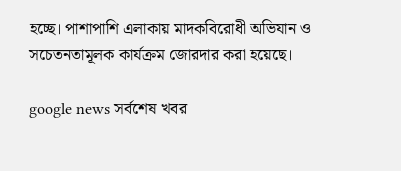হচ্ছে। পাশাপাশি এলাকায় মাদকবিরোধী অভিযান ও সচেতনতামূলক কার্যক্রম জোরদার করা হয়েছে।

google news সর্বশেষ খবর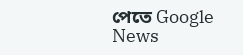পেতে Google News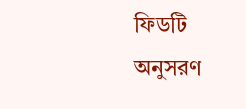ফিডটি অনুসরণ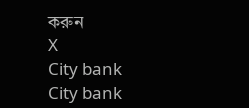করুন
X
City bank
City bank